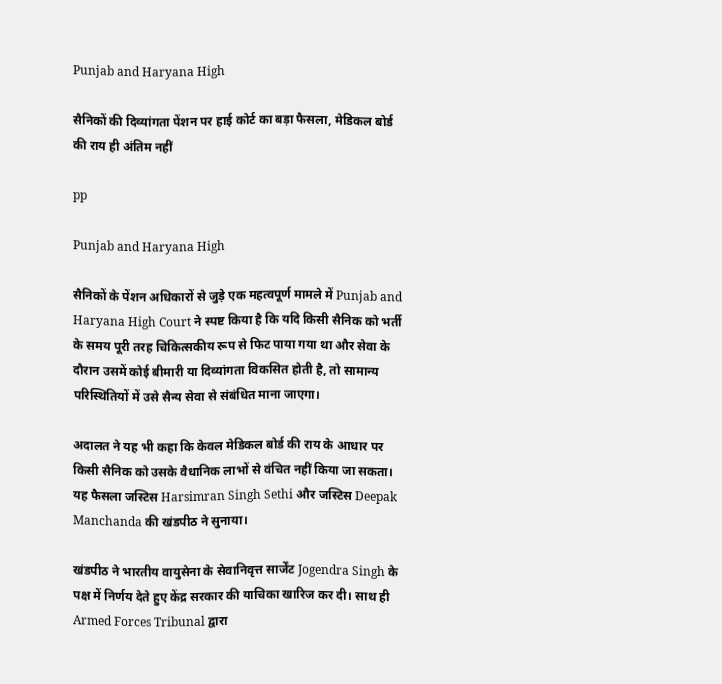Punjab and Haryana High

सैनिकों की दिव्यांगता पेंशन पर हाई कोर्ट का बड़ा फैसला, मेडिकल बोर्ड की राय ही अंतिम नहीं

pp

Punjab and Haryana High

सैनिकों के पेंशन अधिकारों से जुड़े एक महत्वपूर्ण मामले में Punjab and Haryana High Court ने स्पष्ट किया है कि यदि किसी सैनिक को भर्ती के समय पूरी तरह चिकित्सकीय रूप से फिट पाया गया था और सेवा के दौरान उसमें कोई बीमारी या दिव्यांगता विकसित होती है, तो सामान्य परिस्थितियों में उसे सैन्य सेवा से संबंधित माना जाएगा।

अदालत ने यह भी कहा कि केवल मेडिकल बोर्ड की राय के आधार पर किसी सैनिक को उसके वैधानिक लाभों से वंचित नहीं किया जा सकता। यह फैसला जस्टिस Harsimran Singh Sethi और जस्टिस Deepak Manchanda की खंडपीठ ने सुनाया।

खंडपीठ ने भारतीय वायुसेना के सेवानिवृत्त सार्जेंट Jogendra Singh के पक्ष में निर्णय देते हुए केंद्र सरकार की याचिका खारिज कर दी। साथ ही Armed Forces Tribunal द्वारा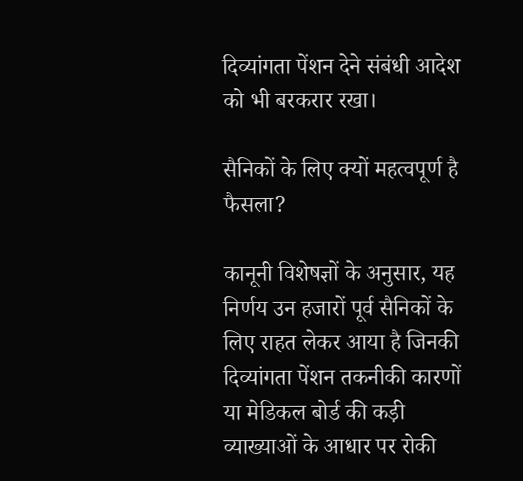दिव्यांगता पेंशन देने संबंधी आदेश को भी बरकरार रखा।

सैनिकों के लिए क्यों महत्वपूर्ण है फैसला?

कानूनी विशेषज्ञों के अनुसार, यह निर्णय उन हजारों पूर्व सैनिकों के लिए राहत लेकर आया है जिनकी दिव्यांगता पेंशन तकनीकी कारणों या मेडिकल बोर्ड की कड़ी व्याख्याओं के आधार पर रोकी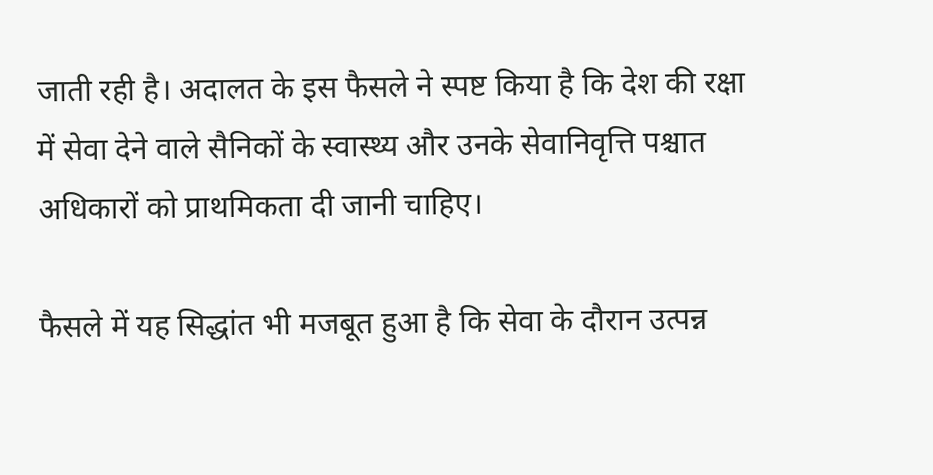जाती रही है। अदालत के इस फैसले ने स्पष्ट किया है कि देश की रक्षा में सेवा देने वाले सैनिकों के स्वास्थ्य और उनके सेवानिवृत्ति पश्चात अधिकारों को प्राथमिकता दी जानी चाहिए।

फैसले में यह सिद्धांत भी मजबूत हुआ है कि सेवा के दौरान उत्पन्न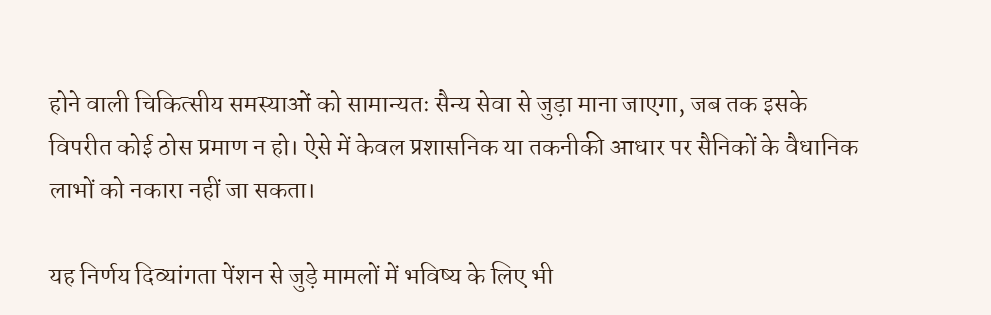होने वाली चिकित्सीय समस्याओं को सामान्यतः सैन्य सेवा से जुड़ा माना जाएगा, जब तक इसके विपरीत कोई ठोस प्रमाण न हो। ऐसे में केवल प्रशासनिक या तकनीकी आधार पर सैनिकों के वैधानिक लाभों को नकारा नहीं जा सकता।

यह निर्णय दिव्यांगता पेंशन से जुड़े मामलों में भविष्य के लिए भी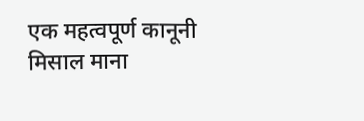एक महत्वपूर्ण कानूनी मिसाल माना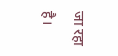जा रहा है।